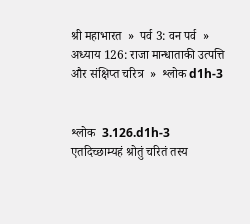श्री महाभारत  »  पर्व 3: वन पर्व  »  अध्याय 126: राजा मान्धाताकी उत्पत्ति और संक्षिप्त चरित्र  »  श्लोक d1h-3


श्लोक  3.126.d1h-3
एतदिच्छाम्यहं श्रोतुं चरितं तस्य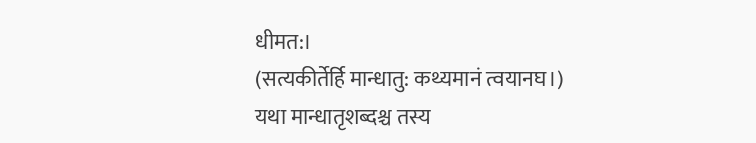धीमत:।
(सत्यकीर्तेर्हि मान्धातु: कथ्यमानं त्वयानघ।)
यथा मान्धातृशब्दश्च तस्य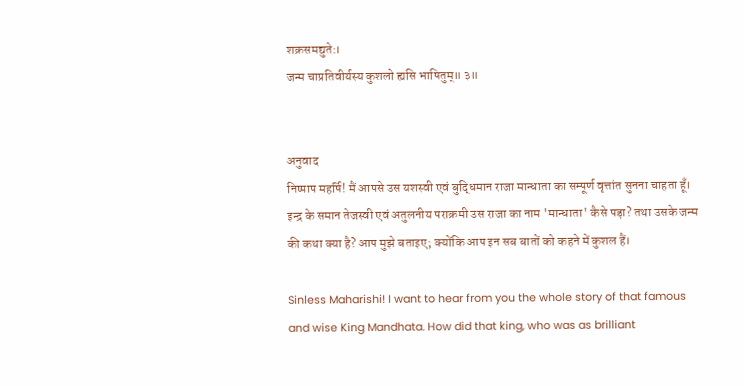शक्रसमद्युते:।
जन्म चाप्रतिवीर्यस्य कुशलो ह्यसि भाषितुम्॥ ३॥


अनुवाद
निष्पाप महर्षि! मैं आपसे उस यशस्वी एवं बुद्धिमान राजा मान्धाता का सम्पूर्ण वृत्तांत सुनना चाहता हूँ। इन्द्र के समान तेजस्वी एवं अतुलनीय पराक्रमी उस राजा का नाम 'मान्धाता' कैसे पड़ा? तथा उसके जन्म की कथा क्या है? आप मुझे बताइए; क्योंकि आप इन सब बातों को कहने में कुशल हैं।

Sinless Maharishi! I want to hear from you the whole story of that famous and wise King Mandhata. How did that king, who was as brilliant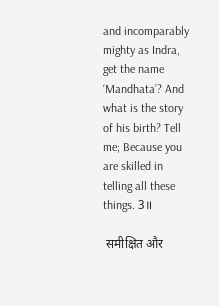and incomparably mighty as Indra, get the name ‘Mandhata’? And what is the story of his birth? Tell me; Because you are skilled in telling all these things. 3॥

 समीक्षित और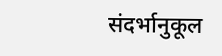संदर्भानुकूल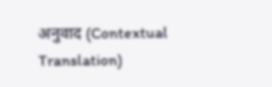अनुवाद (Contextual Translation)